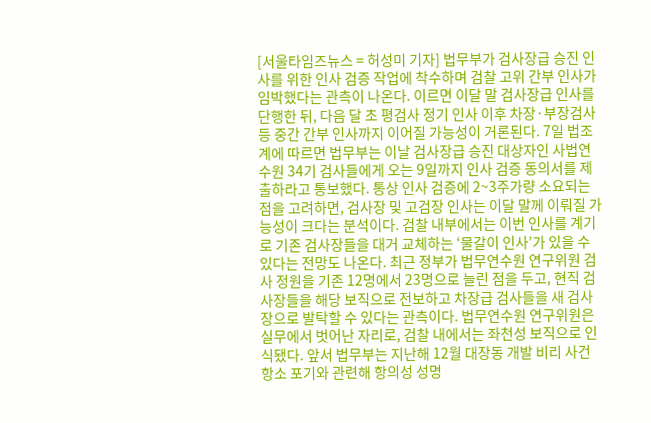[서울타임즈뉴스 = 허성미 기자] 법무부가 검사장급 승진 인사를 위한 인사 검증 작업에 착수하며 검찰 고위 간부 인사가 임박했다는 관측이 나온다. 이르면 이달 말 검사장급 인사를 단행한 뒤, 다음 달 초 평검사 정기 인사 이후 차장·부장검사 등 중간 간부 인사까지 이어질 가능성이 거론된다. 7일 법조계에 따르면 법무부는 이날 검사장급 승진 대상자인 사법연수원 34기 검사들에게 오는 9일까지 인사 검증 동의서를 제출하라고 통보했다. 통상 인사 검증에 2~3주가량 소요되는 점을 고려하면, 검사장 및 고검장 인사는 이달 말께 이뤄질 가능성이 크다는 분석이다. 검찰 내부에서는 이번 인사를 계기로 기존 검사장들을 대거 교체하는 ‘물갈이 인사’가 있을 수 있다는 전망도 나온다. 최근 정부가 법무연수원 연구위원 검사 정원을 기존 12명에서 23명으로 늘린 점을 두고, 현직 검사장들을 해당 보직으로 전보하고 차장급 검사들을 새 검사장으로 발탁할 수 있다는 관측이다. 법무연수원 연구위원은 실무에서 벗어난 자리로, 검찰 내에서는 좌천성 보직으로 인식됐다. 앞서 법무부는 지난해 12월 대장동 개발 비리 사건 항소 포기와 관련해 항의성 성명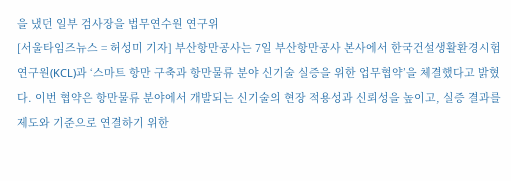을 냈던 일부 검사장을 법무연수원 연구위
[서울타임즈뉴스 = 허성미 기자] 부산항만공사는 7일 부산항만공사 본사에서 한국건설생활환경시험연구원(KCL)과 ‘스마트 항만 구축과 항만물류 분야 신기술 실증을 위한 업무협약’을 체결했다고 밝혔다. 이번 협약은 항만물류 분야에서 개발되는 신기술의 현장 적용성과 신뢰성을 높이고, 실증 결과를 제도와 기준으로 연결하기 위한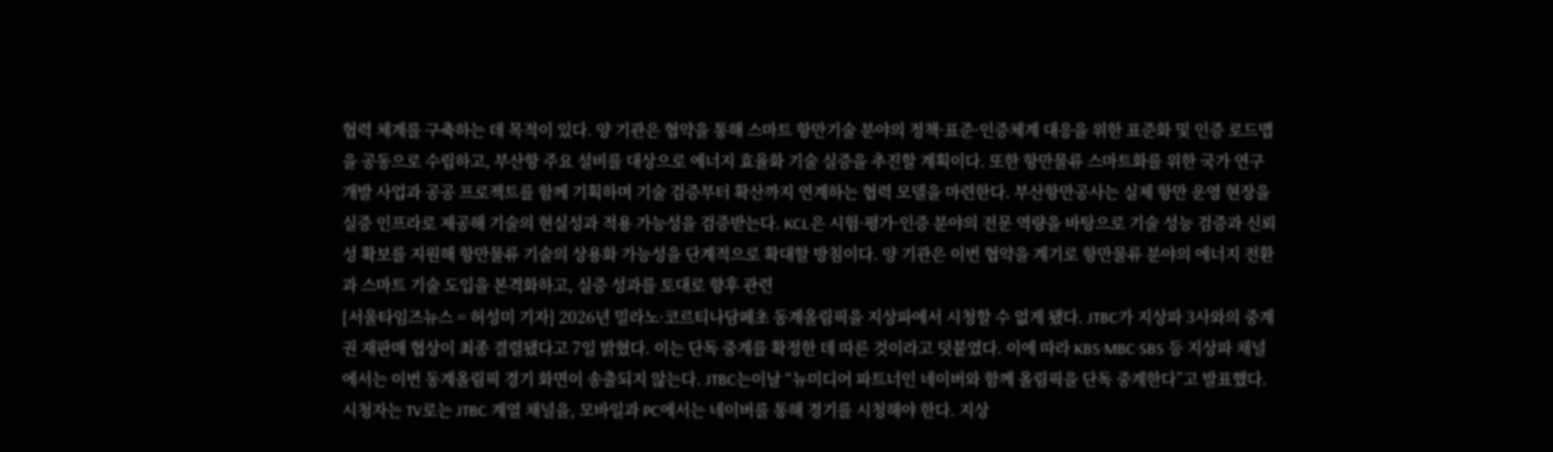협력 체계를 구축하는 데 목적이 있다. 양 기관은 협약을 통해 스마트 항만기술 분야의 정책·표준·인증체계 대응을 위한 표준화 및 인증 로드맵을 공동으로 수립하고, 부산항 주요 설비를 대상으로 에너지 효율화 기술 실증을 추진할 계획이다. 또한 항만물류 스마트화를 위한 국가 연구개발 사업과 공공 프로젝트를 함께 기획하며 기술 검증부터 확산까지 연계하는 협력 모델을 마련한다. 부산항만공사는 실제 항만 운영 현장을 실증 인프라로 제공해 기술의 현실성과 적용 가능성을 검증받는다. KCL은 시험·평가·인증 분야의 전문 역량을 바탕으로 기술 성능 검증과 신뢰성 확보를 지원해 항만물류 기술의 상용화 가능성을 단계적으로 확대할 방침이다. 양 기관은 이번 협약을 계기로 항만물류 분야의 에너지 전환과 스마트 기술 도입을 본격화하고, 실증 성과를 토대로 향후 관련
[서울타임즈뉴스 = 허성미 기자] 2026년 밀라노·코르티나담페초 동계올림픽을 지상파에서 시청할 수 없게 됐다. JTBC가 지상파 3사와의 중계권 재판매 협상이 최종 결렬됐다고 7일 밝혔다. 이는 단독 중계를 확정한 데 따른 것이라고 덧붙였다. 이에 따라 KBS·MBC·SBS 등 지상파 채널에서는 이번 동계올림픽 경기 화면이 송출되지 않는다. JTBC는이날 “뉴미디어 파트너인 네이버와 함께 올림픽을 단독 중계한다”고 발표했다. 시청자는 TV로는 JTBC 계열 채널을, 모바일과 PC에서는 네이버를 통해 경기를 시청해야 한다. 지상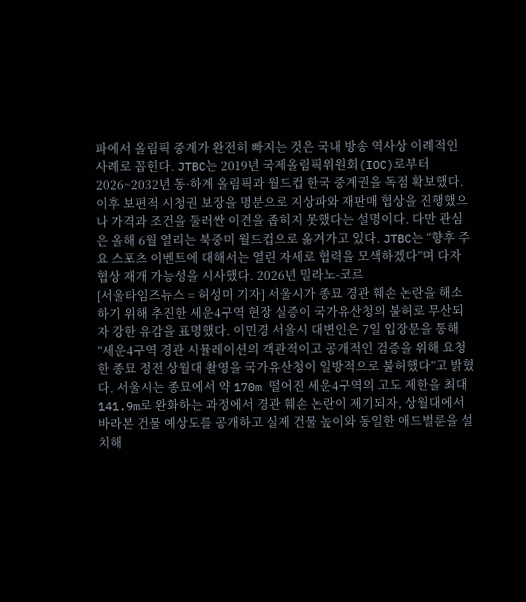파에서 올림픽 중계가 완전히 빠지는 것은 국내 방송 역사상 이례적인 사례로 꼽힌다. JTBC는 2019년 국제올림픽위원회(IOC)로부터 2026~2032년 동·하계 올림픽과 월드컵 한국 중계권을 독점 확보했다. 이후 보편적 시청권 보장을 명분으로 지상파와 재판매 협상을 진행했으나 가격과 조건을 둘러싼 이견을 좁히지 못했다는 설명이다. 다만 관심은 올해 6월 열리는 북중미 월드컵으로 옮겨가고 있다. JTBC는 “향후 주요 스포츠 이벤트에 대해서는 열린 자세로 협력을 모색하겠다”며 다자 협상 재개 가능성을 시사했다. 2026년 밀라노-코르
[서울타임즈뉴스 = 허성미 기자] 서울시가 종묘 경관 훼손 논란을 해소하기 위해 추진한 세운4구역 현장 실증이 국가유산청의 불허로 무산되자 강한 유감을 표명했다. 이민경 서울시 대변인은 7일 입장문을 통해 “세운4구역 경관 시뮬레이션의 객관적이고 공개적인 검증을 위해 요청한 종묘 정전 상월대 촬영을 국가유산청이 일방적으로 불허했다”고 밝혔다. 서울시는 종묘에서 약 170m 떨어진 세운4구역의 고도 제한을 최대 141.9m로 완화하는 과정에서 경관 훼손 논란이 제기되자, 상월대에서 바라본 건물 예상도를 공개하고 실제 건물 높이와 동일한 애드벌룬을 설치해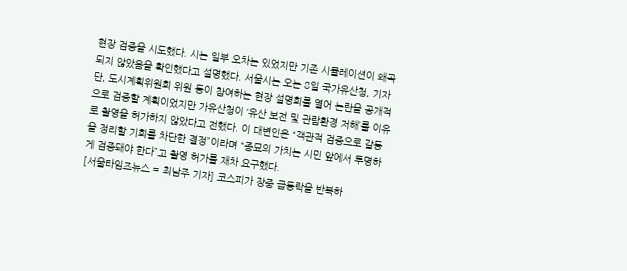현장 검증을 시도했다. 시는 일부 오차는 있었지만 기존 시뮬레이션이 왜곡되지 않았음을 확인했다고 설명했다. 서울시는 오는 8일 국가유산청, 기자단, 도시계획위원회 위원 등이 참여하는 현장 설명회를 열어 논란을 공개적으로 검증할 계획이었지만 가유산청이 ‘유산 보전 및 관람환경 저해’를 이유로 촬영을 허가하지 않았다고 전했다. 이 대변인은 “객관적 검증으로 갈등을 정리할 기회를 차단한 결정”이라며 “종묘의 가치는 시민 앞에서 투명하게 검증돼야 한다”고 촬영 허가를 재차 요구했다.
[서울타임즈뉴스 = 최남주 기자] 코스피가 장중 급등락을 반복하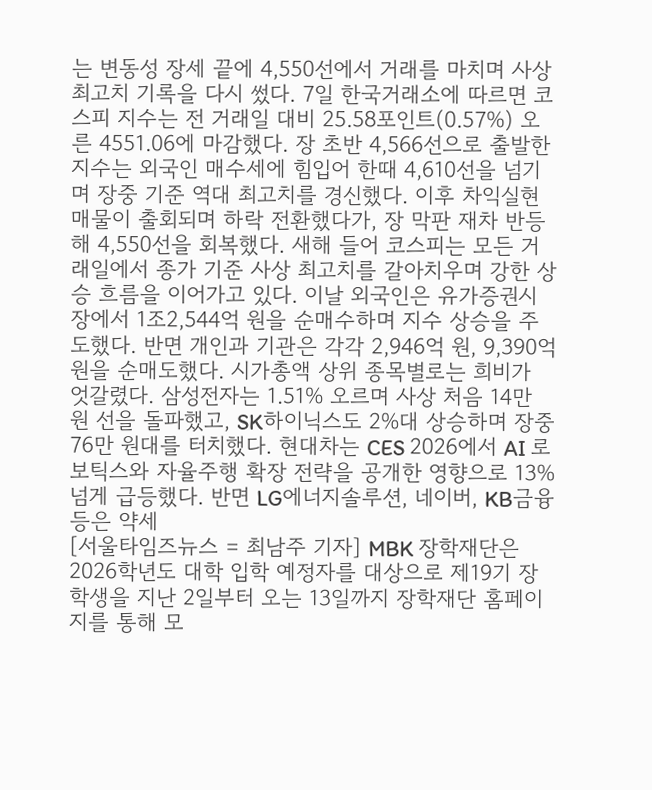는 변동성 장세 끝에 4,550선에서 거래를 마치며 사상 최고치 기록을 다시 썼다. 7일 한국거래소에 따르면 코스피 지수는 전 거래일 대비 25.58포인트(0.57%) 오른 4551.06에 마감했다. 장 초반 4,566선으로 출발한 지수는 외국인 매수세에 힘입어 한때 4,610선을 넘기며 장중 기준 역대 최고치를 경신했다. 이후 차익실현 매물이 출회되며 하락 전환했다가, 장 막판 재차 반등해 4,550선을 회복했다. 새해 들어 코스피는 모든 거래일에서 종가 기준 사상 최고치를 갈아치우며 강한 상승 흐름을 이어가고 있다. 이날 외국인은 유가증권시장에서 1조2,544억 원을 순매수하며 지수 상승을 주도했다. 반면 개인과 기관은 각각 2,946억 원, 9,390억 원을 순매도했다. 시가총액 상위 종목별로는 희비가 엇갈렸다. 삼성전자는 1.51% 오르며 사상 처음 14만 원 선을 돌파했고, SK하이닉스도 2%대 상승하며 장중 76만 원대를 터치했다. 현대차는 CES 2026에서 AI 로보틱스와 자율주행 확장 전략을 공개한 영향으로 13% 넘게 급등했다. 반면 LG에너지솔루션, 네이버, KB금융 등은 약세
[서울타임즈뉴스 = 최남주 기자] MBK 장학재단은 2026학년도 대학 입학 예정자를 대상으로 제19기 장학생을 지난 2일부터 오는 13일까지 장학재단 홈페이지를 통해 모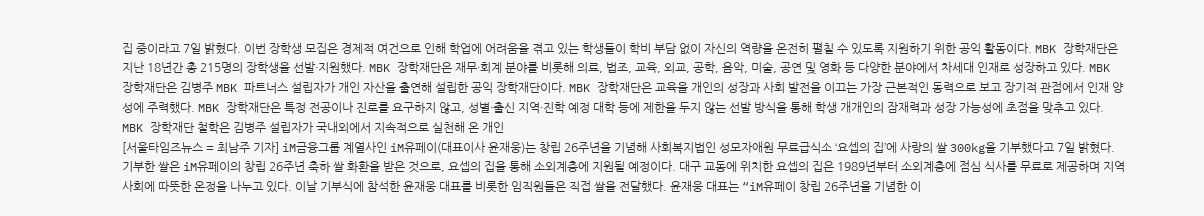집 중이라고 7일 밝혔다. 이번 장학생 모집은 경제적 여건으로 인해 학업에 어려움을 겪고 있는 학생들이 학비 부담 없이 자신의 역량을 온전히 펼칠 수 있도록 지원하기 위한 공익 활동이다. MBK 장학재단은 지난 18년간 총 215명의 장학생을 선발·지원했다. MBK 장학재단은 재무·회계 분야를 비롯해 의료, 법조, 교육, 외교, 공학, 음악, 미술, 공연 및 영화 등 다양한 분야에서 차세대 인재로 성장하고 있다. MBK 장학재단은 김병주 MBK 파트너스 설립자가 개인 자산을 출연해 설립한 공익 장학재단이다. MBK 장학재단은 교육을 개인의 성장과 사회 발전을 이끄는 가장 근본적인 동력으로 보고 장기적 관점에서 인재 양성에 주력했다. MBK 장학재단은 특정 전공이나 진로를 요구하지 않고, 성별·출신 지역·진학 예정 대학 등에 제한을 두지 않는 선발 방식을 통해 학생 개개인의 잠재력과 성장 가능성에 초점을 맞추고 있다. MBK 장학재단 철학은 김병주 설립자가 국내외에서 지속적으로 실천해 온 개인
[서울타임즈뉴스 = 최남주 기자] iM금융그룹 계열사인 iM유페이(대표이사 윤재웅)는 창립 26주년을 기념해 사회복지법인 성모자애원 무료급식소 ‘요셉의 집’에 사랑의 쌀 300kg을 기부했다고 7일 밝혔다. 기부한 쌀은 iM유페이의 창립 26주년 축하 쌀 화환을 받은 것으로, 요셉의 집을 통해 소외계층에 지원될 예정이다. 대구 교동에 위치한 요셉의 집은 1989년부터 소외계층에 점심 식사를 무료로 제공하며 지역사회에 따뜻한 온정을 나누고 있다. 이날 기부식에 참석한 윤재웅 대표를 비롯한 임직원들은 직접 쌀을 전달했다. 윤재웅 대표는 “iM유페이 창립 26주년을 기념한 이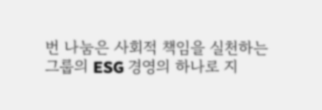번 나눔은 사회적 책임을 실천하는 그룹의 ESG 경영의 하나로 지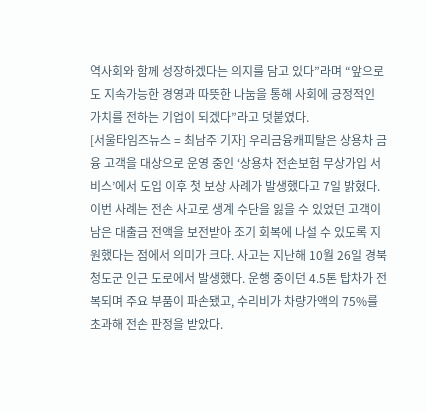역사회와 함께 성장하겠다는 의지를 담고 있다”라며 “앞으로도 지속가능한 경영과 따뜻한 나눔을 통해 사회에 긍정적인 가치를 전하는 기업이 되겠다”라고 덧붙였다.
[서울타임즈뉴스 = 최남주 기자] 우리금융캐피탈은 상용차 금융 고객을 대상으로 운영 중인 ‘상용차 전손보험 무상가입 서비스’에서 도입 이후 첫 보상 사례가 발생했다고 7일 밝혔다. 이번 사례는 전손 사고로 생계 수단을 잃을 수 있었던 고객이 남은 대출금 전액을 보전받아 조기 회복에 나설 수 있도록 지원했다는 점에서 의미가 크다. 사고는 지난해 10월 26일 경북 청도군 인근 도로에서 발생했다. 운행 중이던 4.5톤 탑차가 전복되며 주요 부품이 파손됐고, 수리비가 차량가액의 75%를 초과해 전손 판정을 받았다.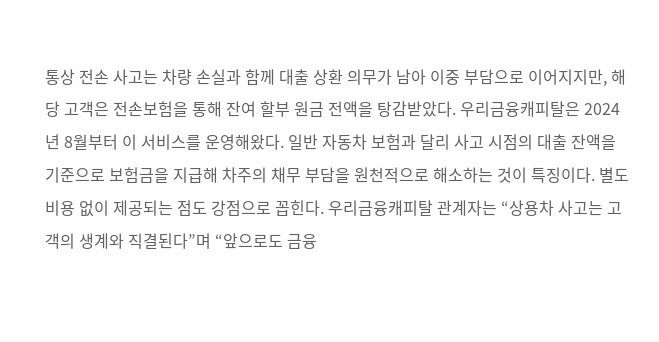통상 전손 사고는 차량 손실과 함께 대출 상환 의무가 남아 이중 부담으로 이어지지만, 해당 고객은 전손보험을 통해 잔여 할부 원금 전액을 탕감받았다. 우리금융캐피탈은 2024년 8월부터 이 서비스를 운영해왔다. 일반 자동차 보험과 달리 사고 시점의 대출 잔액을 기준으로 보험금을 지급해 차주의 채무 부담을 원천적으로 해소하는 것이 특징이다. 별도 비용 없이 제공되는 점도 강점으로 꼽힌다. 우리금융캐피탈 관계자는 “상용차 사고는 고객의 생계와 직결된다”며 “앞으로도 금융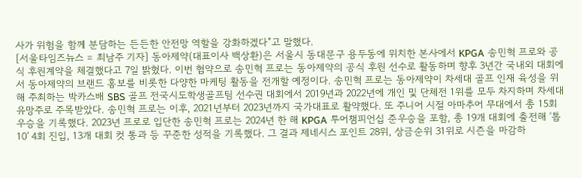사가 위험을 함께 분담하는 든든한 안전망 역할을 강화하겠다”고 말했다.
[서울타임즈뉴스 = 최남주 기자] 동아제약(대표이사 백상환)은 서울시 동대문구 용두동에 위치한 본사에서 KPGA 송민혁 프로와 공식 후원계약을 체결했다고 7일 밝혔다. 이번 협약으로 송민혁 프로는 동아제약의 공식 후원 선수로 활동하며 향후 3년간 국내외 대회에서 동아제약의 브랜드 홍보를 비롯한 다양한 마케팅 활동을 전개할 예정이다. 송민혁 프로는 동아제약이 차세대 골프 인재 육성을 위해 주최하는 박카스배 SBS 골프 전국시도학생골프팀 선수권 대회에서 2019년과 2022년에 개인 및 단체전 1위를 모두 차지하며 차세대 유망주로 주목받았다. 송민혁 프로는 이후, 2021년부터 2023년까지 국가대표로 활약했다. 또 주니어 시절 아마추어 무대에서 총 15회 우승을 기록했다. 2023년 프로로 입단한 송민혁 프로는 2024년 한 해 KPGA 투어챔피언십 준우승을 포함, 총 19개 대회에 출전해 ‘톱10’ 4회 진입, 13개 대회 컷 통과 등 꾸준한 성적을 기록했다. 그 결과 제네시스 포인트 28위, 상금순위 31위로 시즌을 마감하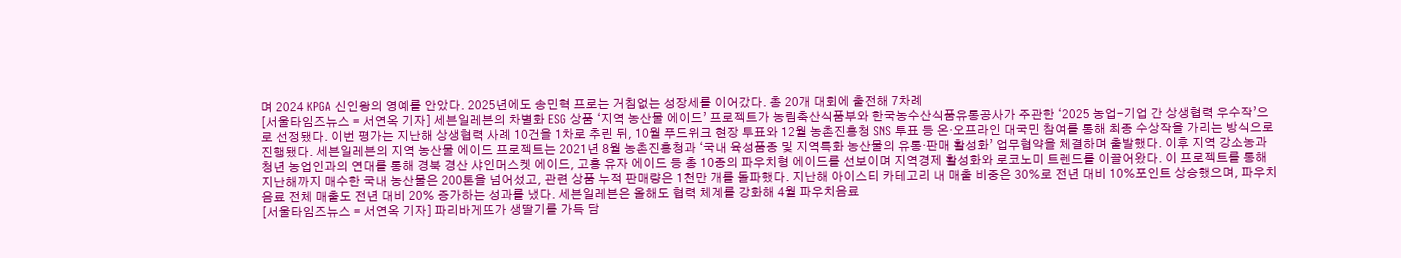며 2024 KPGA 신인왕의 영예를 안았다. 2025년에도 송민혁 프로는 거침없는 성장세를 이어갔다. 총 20개 대회에 출전해 7차례
[서울타임즈뉴스 = 서연옥 기자] 세븐일레븐의 차별화 ESG 상품 ‘지역 농산물 에이드’ 프로젝트가 농림축산식품부와 한국농수산식품유통공사가 주관한 ‘2025 농업-기업 간 상생협력 우수작’으로 선정됐다. 이번 평가는 지난해 상생협력 사례 10건을 1차로 추린 뒤, 10월 푸드위크 현장 투표와 12월 농촌진흥청 SNS 투표 등 온·오프라인 대국민 참여를 통해 최종 수상작을 가리는 방식으로 진행됐다. 세븐일레븐의 지역 농산물 에이드 프로젝트는 2021년 8월 농촌진흥청과 ‘국내 육성품종 및 지역특화 농산물의 유통·판매 활성화’ 업무협약을 체결하며 출발했다. 이후 지역 강소농과 청년 농업인과의 연대를 통해 경북 경산 샤인머스켓 에이드, 고흥 유자 에이드 등 총 10종의 파우치형 에이드를 선보이며 지역경제 활성화와 로코노미 트렌드를 이끌어왔다. 이 프로젝트를 통해 지난해까지 매수한 국내 농산물은 200톤을 넘어섰고, 관련 상품 누적 판매량은 1천만 개를 돌파했다. 지난해 아이스티 카테고리 내 매출 비중은 30%로 전년 대비 10%포인트 상승했으며, 파우치음료 전체 매출도 전년 대비 20% 증가하는 성과를 냈다. 세븐일레븐은 올해도 협력 체계를 강화해 4월 파우치음료
[서울타임즈뉴스 = 서연옥 기자] 파리바게뜨가 생딸기를 가득 담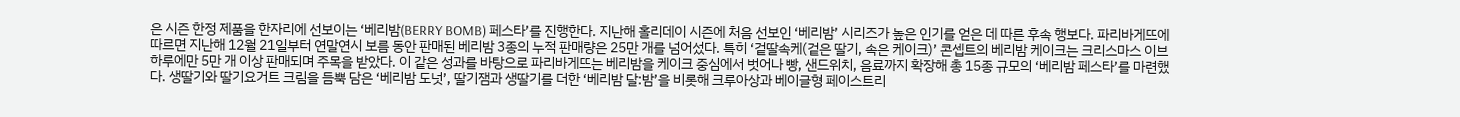은 시즌 한정 제품을 한자리에 선보이는 ‘베리밤(BERRY BOMB) 페스타’를 진행한다. 지난해 홀리데이 시즌에 처음 선보인 ‘베리밤’ 시리즈가 높은 인기를 얻은 데 따른 후속 행보다. 파리바게뜨에 따르면 지난해 12월 21일부터 연말연시 보름 동안 판매된 베리밤 3종의 누적 판매량은 25만 개를 넘어섰다. 특히 ‘겉딸속케(겉은 딸기, 속은 케이크)’ 콘셉트의 베리밤 케이크는 크리스마스 이브 하루에만 5만 개 이상 판매되며 주목을 받았다. 이 같은 성과를 바탕으로 파리바게뜨는 베리밤을 케이크 중심에서 벗어나 빵, 샌드위치, 음료까지 확장해 총 15종 규모의 ‘베리밤 페스타’를 마련했다. 생딸기와 딸기요거트 크림을 듬뿍 담은 ‘베리밤 도넛’, 딸기잼과 생딸기를 더한 ‘베리밤 달:밤’을 비롯해 크루아상과 베이글형 페이스트리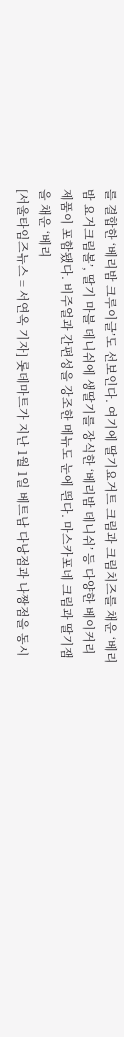를 결합한 ‘베리밤 크루이글’도 선보인다. 여기에 딸기요거트 크림과 크림치즈를 채운 ‘베리밤 요거크림볼’, 딸기 마블 데니쉬에 생딸기를 장식한 ‘베리밤 데니쉬’ 등 다양한 베이커리 제품이 포함됐다. 비주얼과 간편성을 강조한 메뉴도 눈에 띈다. 마스카포네 크림과 딸기잼을 채운 ‘베리
[서울타임즈뉴스 = 서연옥 기자] 롯데마트가 지난 1월 1일 베트남 다낭점과 나짱점을 동시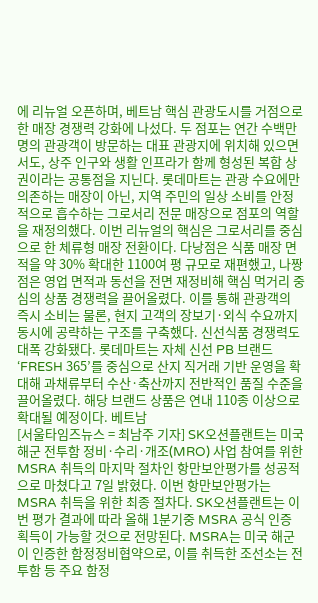에 리뉴얼 오픈하며, 베트남 핵심 관광도시를 거점으로 한 매장 경쟁력 강화에 나섰다. 두 점포는 연간 수백만 명의 관광객이 방문하는 대표 관광지에 위치해 있으면서도, 상주 인구와 생활 인프라가 함께 형성된 복합 상권이라는 공통점을 지닌다. 롯데마트는 관광 수요에만 의존하는 매장이 아닌, 지역 주민의 일상 소비를 안정적으로 흡수하는 그로서리 전문 매장으로 점포의 역할을 재정의했다. 이번 리뉴얼의 핵심은 그로서리를 중심으로 한 체류형 매장 전환이다. 다낭점은 식품 매장 면적을 약 30% 확대한 1100여 평 규모로 재편했고, 나짱점은 영업 면적과 동선을 전면 재정비해 핵심 먹거리 중심의 상품 경쟁력을 끌어올렸다. 이를 통해 관광객의 즉시 소비는 물론, 현지 고객의 장보기·외식 수요까지 동시에 공략하는 구조를 구축했다. 신선식품 경쟁력도 대폭 강화됐다. 롯데마트는 자체 신선 PB 브랜드 ‘FRESH 365’를 중심으로 산지 직거래 기반 운영을 확대해 과채류부터 수산·축산까지 전반적인 품질 수준을 끌어올렸다. 해당 브랜드 상품은 연내 110종 이상으로 확대될 예정이다. 베트남
[서울타임즈뉴스 = 최남주 기자] SK오션플랜트는 미국 해군 전투함 정비·수리·개조(MRO) 사업 참여를 위한 MSRA 취득의 마지막 절차인 항만보안평가를 성공적으로 마쳤다고 7일 밝혔다. 이번 항만보안평가는 MSRA 취득을 위한 최종 절차다. SK오션플랜트는 이번 평가 결과에 따라 올해 1분기중 MSRA 공식 인증 획득이 가능할 것으로 전망된다. MSRA는 미국 해군이 인증한 함정정비협약으로, 이를 취득한 조선소는 전투함 등 주요 함정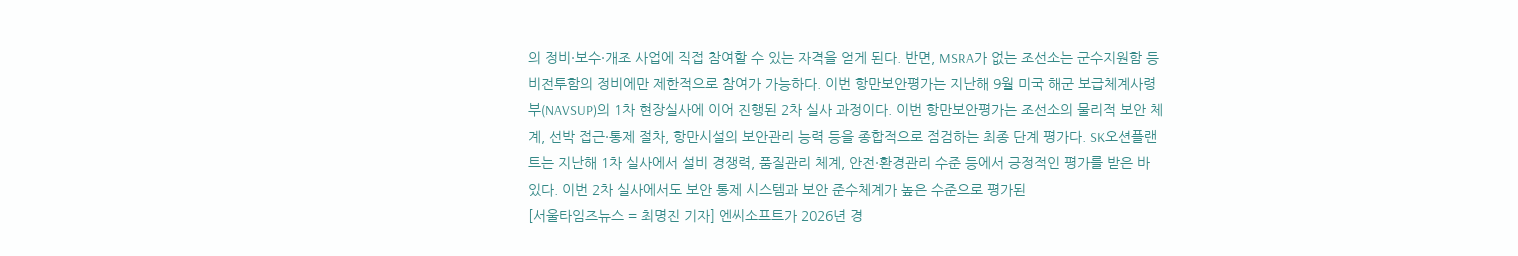의 정비·보수·개조 사업에 직접 참여할 수 있는 자격을 얻게 된다. 반면, MSRA가 없는 조선소는 군수지원함 등 비전투함의 정비에만 제한적으로 참여가 가능하다. 이번 항만보안평가는 지난해 9월 미국 해군 보급체계사령부(NAVSUP)의 1차 현장실사에 이어 진행된 2차 실사 과정이다. 이번 항만보안평가는 조선소의 물리적 보안 체계, 선박 접근·통제 절차, 항만시설의 보안관리 능력 등을 종합적으로 점검하는 최종 단계 평가다. SK오션플랜트는 지난해 1차 실사에서 설비 경쟁력, 품질관리 체계, 안전·환경관리 수준 등에서 긍정적인 평가를 받은 바 있다. 이번 2차 실사에서도 보안 통제 시스템과 보안 준수체계가 높은 수준으로 평가된
[서울타임즈뉴스 = 최명진 기자] 엔씨소프트가 2026년 경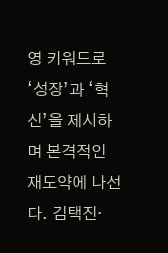영 키워드로 ‘성장’과 ‘혁신’을 제시하며 본격적인 재도약에 나선다. 김택진·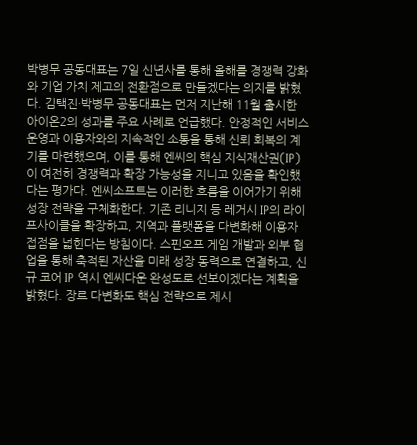박병무 공동대표는 7일 신년사를 통해 올해를 경쟁력 강화와 기업 가치 제고의 전환점으로 만들겠다는 의지를 밝혔다. 김택진·박병무 공동대표는 먼저 지난해 11월 출시한 아이온2의 성과를 주요 사례로 언급했다. 안정적인 서비스 운영과 이용자와의 지속적인 소통을 통해 신뢰 회복의 계기를 마련했으며, 이를 통해 엔씨의 핵심 지식재산권(IP)이 여전히 경쟁력과 확장 가능성을 지니고 있음을 확인했다는 평가다. 엔씨소프트는 이러한 흐름을 이어가기 위해 성장 전략을 구체화한다. 기존 리니지 등 레거시 IP의 라이프사이클을 확장하고, 지역과 플랫폼을 다변화해 이용자 접점을 넓힌다는 방침이다. 스핀오프 게임 개발과 외부 협업을 통해 축적된 자산을 미래 성장 동력으로 연결하고, 신규 코어 IP 역시 엔씨다운 완성도로 선보이겠다는 계획을 밝혔다. 장르 다변화도 핵심 전략으로 제시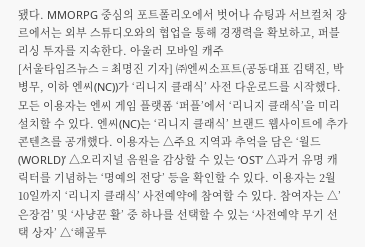됐다. MMORPG 중심의 포트폴리오에서 벗어나 슈팅과 서브컬처 장르에서는 외부 스튜디오와의 협업을 통해 경쟁력을 확보하고, 퍼블리싱 투자를 지속한다. 아울러 모바일 캐주
[서울타임즈뉴스 = 최명진 기자] ㈜엔씨소프트(공동대표 김택진, 박병무, 이하 엔씨(NC))가 ‘리니지 클래식’ 사전 다운로드를 시작했다. 모든 이용자는 엔씨 게임 플랫폼 ‘퍼플’에서 ‘리니지 클래식’을 미리 설치할 수 있다. 엔씨(NC)는 ‘리니지 클래식’ 브랜드 웹사이트에 추가 콘텐츠를 공개했다. 이용자는 △주요 지역과 추억을 담은 ‘월드(WORLD)’ △오리지널 음원을 감상할 수 있는 ‘OST’ △과거 유명 캐릭터를 기념하는 ‘명예의 전당’ 등을 확인할 수 있다. 이용자는 2월 10일까지 ‘리니지 클래식’ 사전예약에 참여할 수 있다. 참여자는 △’은장검’ 및 ‘사냥꾼 활’ 중 하나를 선택할 수 있는 ‘사전예약 무기 선택 상자’ △‘해골투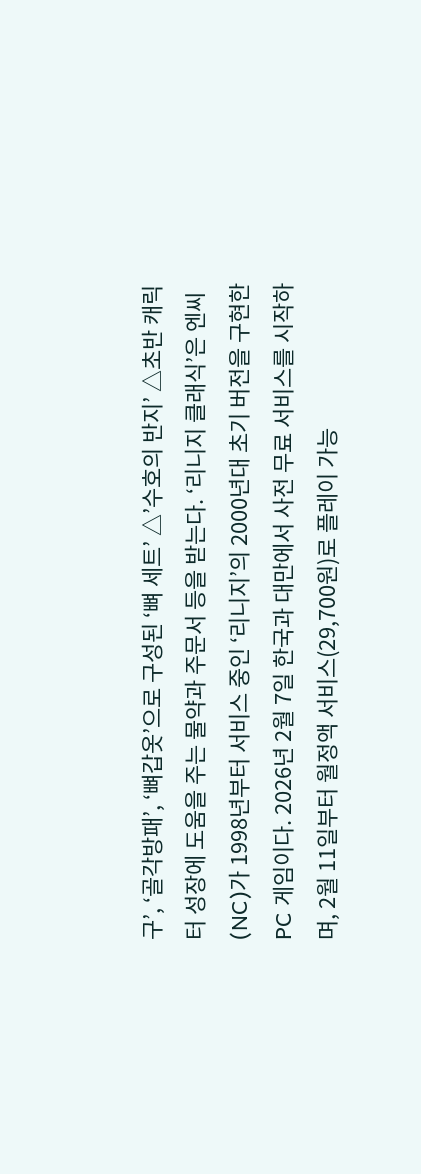구’, ‘골각방패’, ‘뼈갑옷’으로 구성된 ‘뼈 세트’ △’수호의 반지’ △초반 캐릭터 성장에 도움을 주는 물약과 주문서 등을 받는다. ‘리니지 클래식’은 엔씨(NC)가 1998년부터 서비스 중인 ‘리니지’의 2000년대 초기 버전을 구현한 PC 게임이다. 2026년 2월 7일 한국과 대만에서 사전 무료 서비스를 시작하며, 2월 11일부터 월정액 서비스(29,700원)로 플레이 가능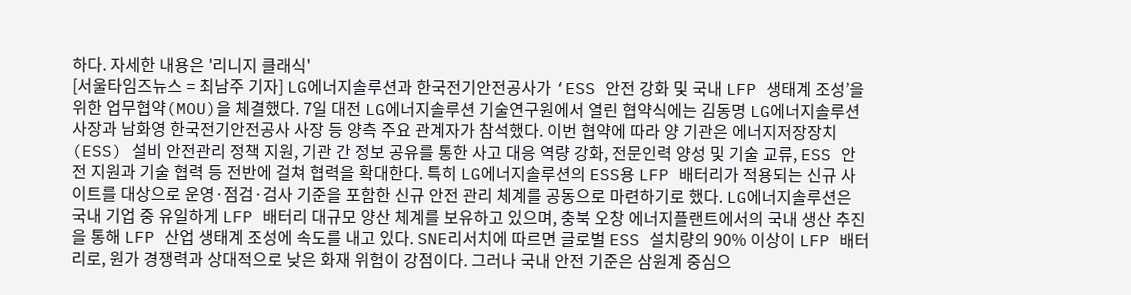하다. 자세한 내용은 '리니지 클래식'
[서울타임즈뉴스 = 최남주 기자] LG에너지솔루션과 한국전기안전공사가 ‘ESS 안전 강화 및 국내 LFP 생태계 조성’을 위한 업무협약(MOU)을 체결했다. 7일 대전 LG에너지솔루션 기술연구원에서 열린 협약식에는 김동명 LG에너지솔루션 사장과 남화영 한국전기안전공사 사장 등 양측 주요 관계자가 참석했다. 이번 협약에 따라 양 기관은 에너지저장장치(ESS) 설비 안전관리 정책 지원, 기관 간 정보 공유를 통한 사고 대응 역량 강화, 전문인력 양성 및 기술 교류, ESS 안전 지원과 기술 협력 등 전반에 걸쳐 협력을 확대한다. 특히 LG에너지솔루션의 ESS용 LFP 배터리가 적용되는 신규 사이트를 대상으로 운영·점검·검사 기준을 포함한 신규 안전 관리 체계를 공동으로 마련하기로 했다. LG에너지솔루션은 국내 기업 중 유일하게 LFP 배터리 대규모 양산 체계를 보유하고 있으며, 충북 오창 에너지플랜트에서의 국내 생산 추진을 통해 LFP 산업 생태계 조성에 속도를 내고 있다. SNE리서치에 따르면 글로벌 ESS 설치량의 90% 이상이 LFP 배터리로, 원가 경쟁력과 상대적으로 낮은 화재 위험이 강점이다. 그러나 국내 안전 기준은 삼원계 중심으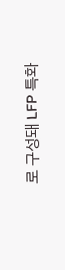로 구성돼 LFP 특화